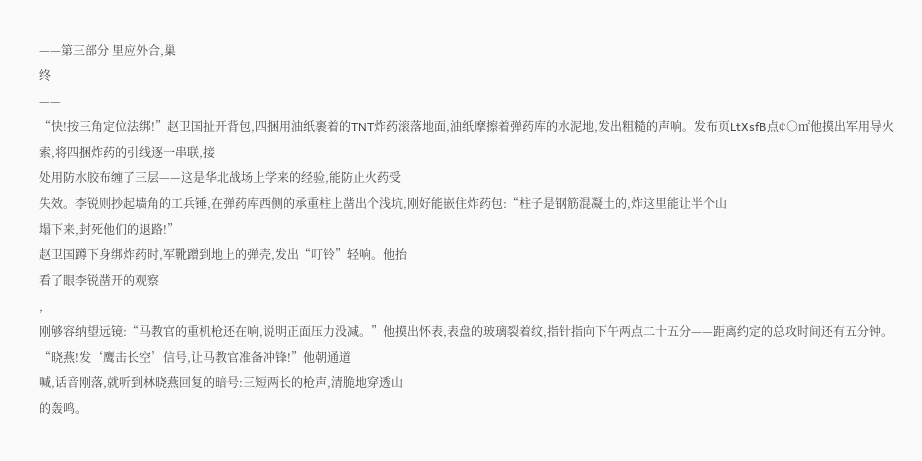——第三部分 里应外合,巢
终
——
“快!按三角定位法绑!”赵卫国扯开背包,四捆用油纸裹着的TNT炸药滚落地面,油纸摩擦着弹药库的水泥地,发出粗糙的声响。发布页LtXsfB点¢○㎡他摸出军用导火索,将四捆炸药的引线逐一串联,接
处用防水胶布缠了三层——这是华北战场上学来的经验,能防止火药受
失效。李锐则抄起墙角的工兵锤,在弹药库西侧的承重柱上凿出个浅坑,刚好能嵌住炸药包:“柱子是钢筋混凝土的,炸这里能让半个山
塌下来,封死他们的退路!”
赵卫国蹲下身绑炸药时,军靴蹭到地上的弹壳,发出“叮铃”轻响。他抬
看了眼李锐凿开的观察
,
刚够容纳望远镜:“马教官的重机枪还在响,说明正面压力没减。”他摸出怀表,表盘的玻璃裂着纹,指针指向下午两点二十五分——距离约定的总攻时间还有五分钟。“晓燕!发‘鹰击长空’信号,让马教官准备冲锋!”他朝通道
喊,话音刚落,就听到林晓燕回复的暗号:三短两长的枪声,清脆地穿透山
的轰鸣。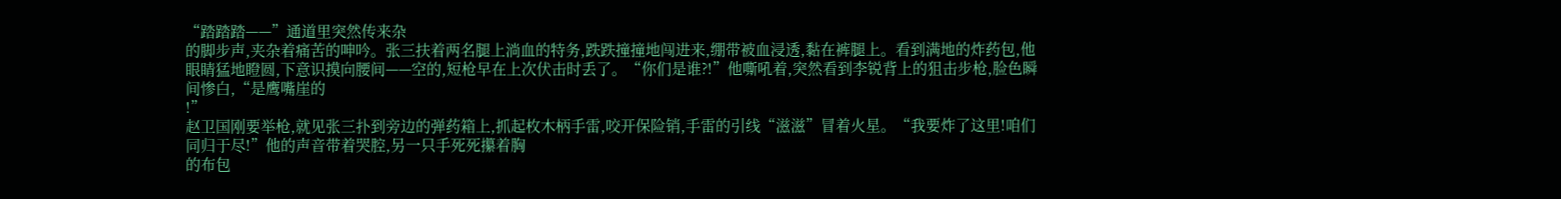“踏踏踏——”通道里突然传来杂
的脚步声,夹杂着痛苦的呻吟。张三扶着两名腿上淌血的特务,跌跌撞撞地闯进来,绷带被血浸透,黏在裤腿上。看到满地的炸药包,他眼睛猛地瞪圆,下意识摸向腰间——空的,短枪早在上次伏击时丢了。“你们是谁?!”他嘶吼着,突然看到李锐背上的狙击步枪,脸色瞬间惨白,“是鹰嘴崖的
!”
赵卫国刚要举枪,就见张三扑到旁边的弹药箱上,抓起枚木柄手雷,咬开保险销,手雷的引线“滋滋”冒着火星。“我要炸了这里!咱们同归于尽!”他的声音带着哭腔,另一只手死死攥着胸
的布包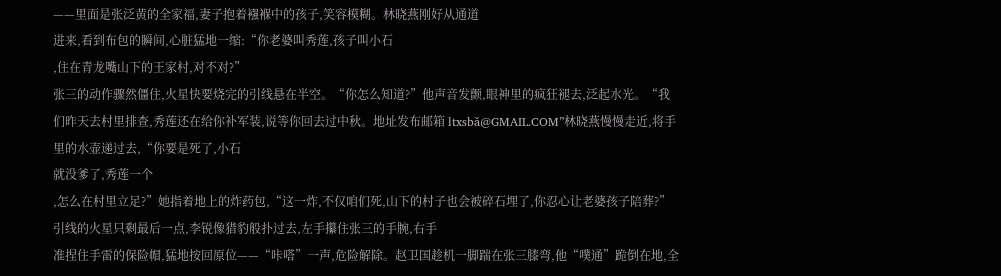——里面是张泛黄的全家福,妻子抱着襁褓中的孩子,笑容模糊。林晓燕刚好从通道
进来,看到布包的瞬间,心脏猛地一缩:“你老婆叫秀莲,孩子叫小石
,住在青龙嘴山下的王家村,对不对?”
张三的动作骤然僵住,火星快要烧完的引线悬在半空。“你怎么知道?”他声音发颤,眼神里的疯狂褪去,泛起水光。“我们昨天去村里排查,秀莲还在给你补军装,说等你回去过中秋。地址发布邮箱 ltxsbǎ@GMAIL.COM”林晓燕慢慢走近,将手里的水壶递过去,“你要是死了,小石
就没爹了,秀莲一个
,怎么在村里立足?”她指着地上的炸药包,“这一炸,不仅咱们死,山下的村子也会被碎石埋了,你忍心让老婆孩子陪葬?”
引线的火星只剩最后一点,李锐像猎豹般扑过去,左手攥住张三的手腕,右手
准捏住手雷的保险帽,猛地按回原位——“咔嗒”一声,危险解除。赵卫国趁机一脚踹在张三膝弯,他“噗通”跪倒在地,全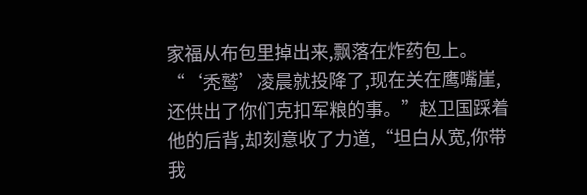家福从布包里掉出来,飘落在炸药包上。“‘秃鹫’凌晨就投降了,现在关在鹰嘴崖,还供出了你们克扣军粮的事。”赵卫国踩着他的后背,却刻意收了力道,“坦白从宽,你带我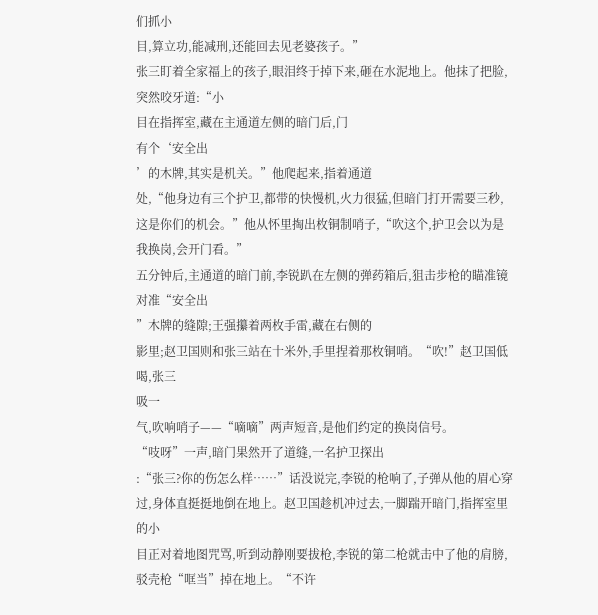们抓小
目,算立功,能减刑,还能回去见老婆孩子。”
张三盯着全家福上的孩子,眼泪终于掉下来,砸在水泥地上。他抹了把脸,突然咬牙道:“小
目在指挥室,藏在主通道左侧的暗门后,门
有个‘安全出
’的木牌,其实是机关。”他爬起来,指着通道
处,“他身边有三个护卫,都带的快慢机,火力很猛,但暗门打开需要三秒,这是你们的机会。”他从怀里掏出枚铜制哨子,“吹这个,护卫会以为是我换岗,会开门看。”
五分钟后,主通道的暗门前,李锐趴在左侧的弹药箱后,狙击步枪的瞄准镜对准“安全出
”木牌的缝隙;王强攥着两枚手雷,藏在右侧的
影里;赵卫国则和张三站在十米外,手里捏着那枚铜哨。“吹!”赵卫国低喝,张三
吸一
气,吹响哨子——“嘀嘀”两声短音,是他们约定的换岗信号。
“吱呀”一声,暗门果然开了道缝,一名护卫探出
:“张三?你的伤怎么样……”话没说完,李锐的枪响了,子弹从他的眉心穿过,身体直挺挺地倒在地上。赵卫国趁机冲过去,一脚踹开暗门,指挥室里的小
目正对着地图咒骂,听到动静刚要拔枪,李锐的第二枪就击中了他的肩膀,驳壳枪“哐当”掉在地上。“不许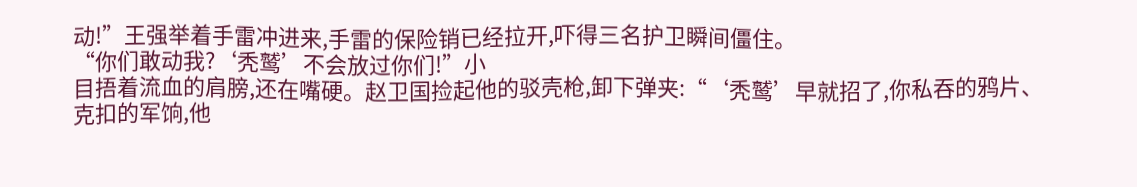动!”王强举着手雷冲进来,手雷的保险销已经拉开,吓得三名护卫瞬间僵住。
“你们敢动我?‘秃鹫’不会放过你们!”小
目捂着流血的肩膀,还在嘴硬。赵卫国捡起他的驳壳枪,卸下弹夹:“‘秃鹫’早就招了,你私吞的鸦片、克扣的军饷,他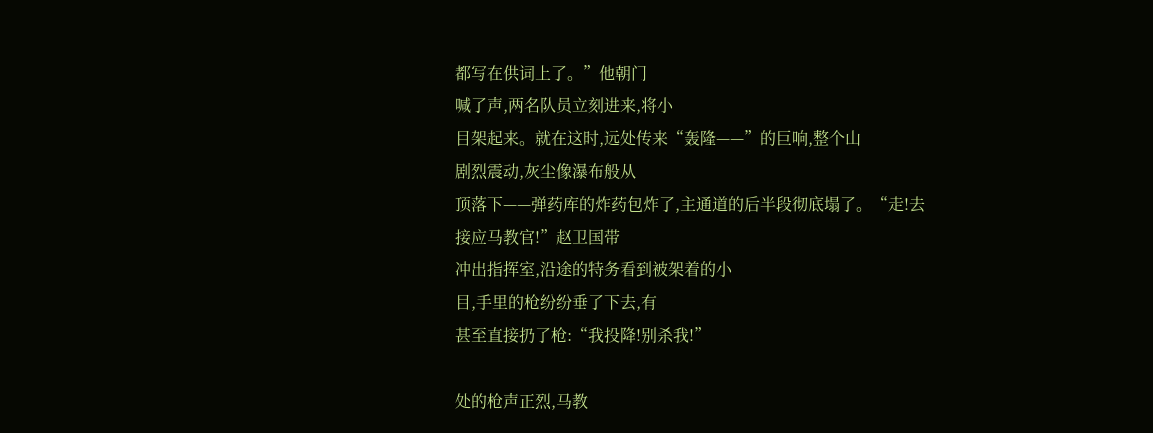都写在供词上了。”他朝门
喊了声,两名队员立刻进来,将小
目架起来。就在这时,远处传来“轰隆——”的巨响,整个山
剧烈震动,灰尘像瀑布般从
顶落下——弹药库的炸药包炸了,主通道的后半段彻底塌了。“走!去
接应马教官!”赵卫国带
冲出指挥室,沿途的特务看到被架着的小
目,手里的枪纷纷垂了下去,有
甚至直接扔了枪:“我投降!别杀我!”

处的枪声正烈,马教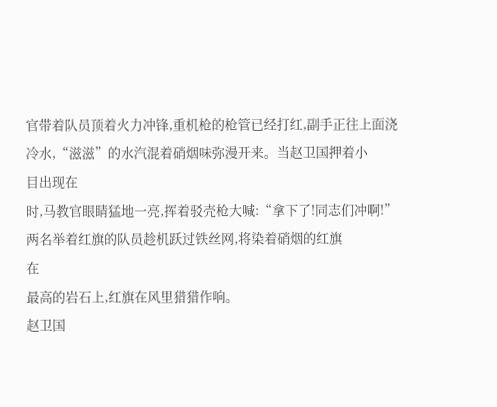官带着队员顶着火力冲锋,重机枪的枪管已经打红,副手正往上面浇冷水,“滋滋”的水汽混着硝烟味弥漫开来。当赵卫国押着小
目出现在
时,马教官眼睛猛地一亮,挥着驳壳枪大喊:“拿下了!同志们冲啊!”两名举着红旗的队员趁机跃过铁丝网,将染着硝烟的红旗
在
最高的岩石上,红旗在风里猎猎作响。
赵卫国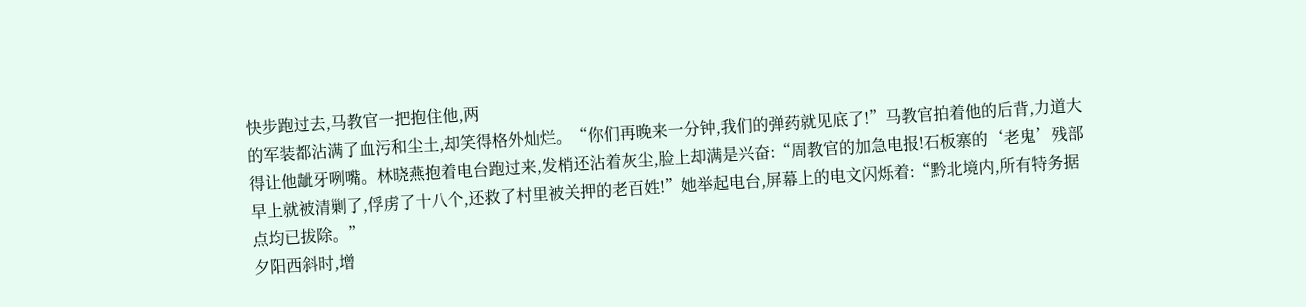快步跑过去,马教官一把抱住他,两
的军装都沾满了血污和尘土,却笑得格外灿烂。“你们再晚来一分钟,我们的弹药就见底了!”马教官拍着他的后背,力道大得让他龇牙咧嘴。林晓燕抱着电台跑过来,发梢还沾着灰尘,脸上却满是兴奋:“周教官的加急电报!石板寨的‘老鬼’残部早上就被清剿了,俘虏了十八个,还救了村里被关押的老百姓!”她举起电台,屏幕上的电文闪烁着:“黔北境内,所有特务据点均已拔除。”
夕阳西斜时,增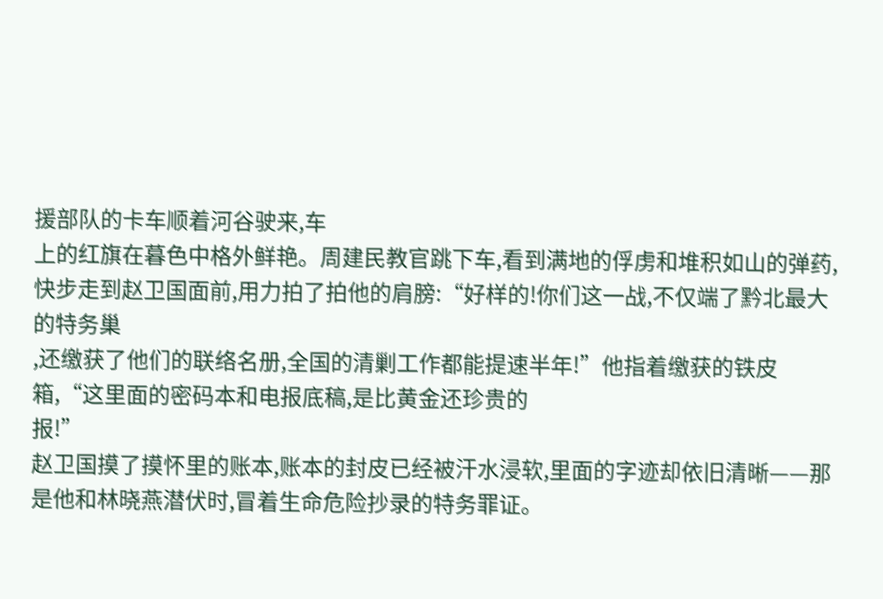援部队的卡车顺着河谷驶来,车
上的红旗在暮色中格外鲜艳。周建民教官跳下车,看到满地的俘虏和堆积如山的弹药,快步走到赵卫国面前,用力拍了拍他的肩膀:“好样的!你们这一战,不仅端了黔北最大的特务巢
,还缴获了他们的联络名册,全国的清剿工作都能提速半年!”他指着缴获的铁皮箱,“这里面的密码本和电报底稿,是比黄金还珍贵的
报!”
赵卫国摸了摸怀里的账本,账本的封皮已经被汗水浸软,里面的字迹却依旧清晰——那是他和林晓燕潜伏时,冒着生命危险抄录的特务罪证。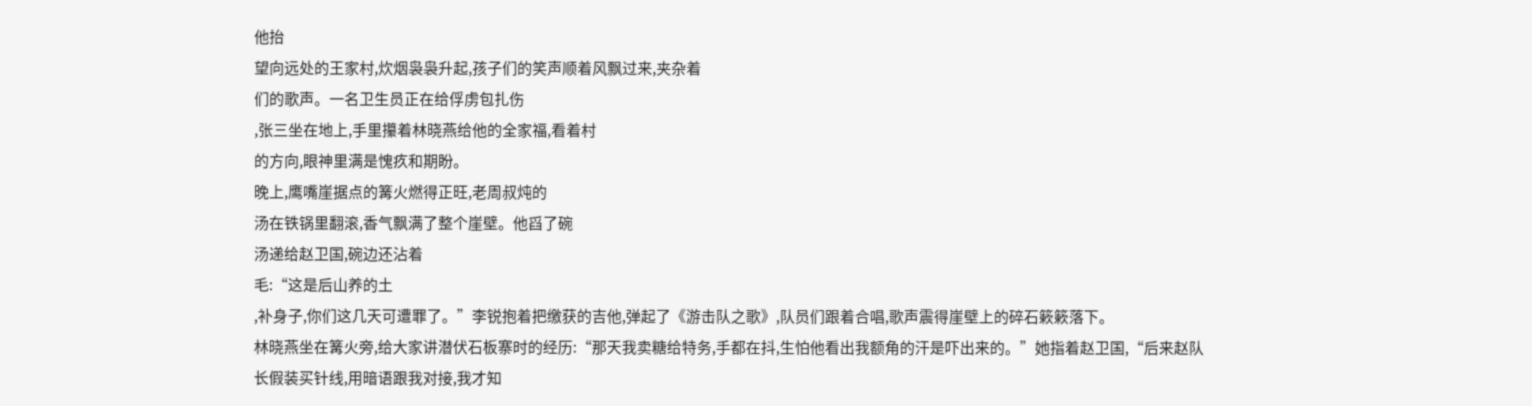他抬
望向远处的王家村,炊烟袅袅升起,孩子们的笑声顺着风飘过来,夹杂着
们的歌声。一名卫生员正在给俘虏包扎伤
,张三坐在地上,手里攥着林晓燕给他的全家福,看着村
的方向,眼神里满是愧疚和期盼。
晚上,鹰嘴崖据点的篝火燃得正旺,老周叔炖的
汤在铁锅里翻滚,香气飘满了整个崖壁。他舀了碗
汤递给赵卫国,碗边还沾着
毛:“这是后山养的土
,补身子,你们这几天可遭罪了。”李锐抱着把缴获的吉他,弹起了《游击队之歌》,队员们跟着合唱,歌声震得崖壁上的碎石簌簌落下。
林晓燕坐在篝火旁,给大家讲潜伏石板寨时的经历:“那天我卖糖给特务,手都在抖,生怕他看出我额角的汗是吓出来的。”她指着赵卫国,“后来赵队长假装买针线,用暗语跟我对接,我才知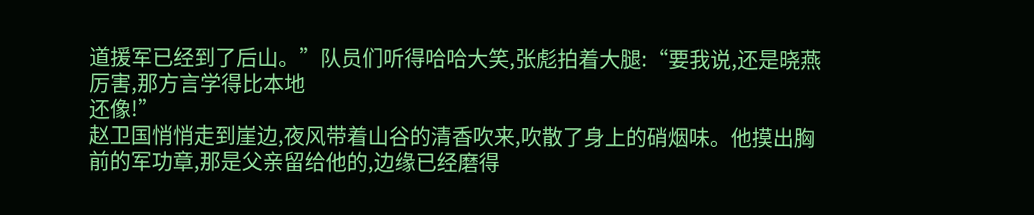道援军已经到了后山。”队员们听得哈哈大笑,张彪拍着大腿:“要我说,还是晓燕厉害,那方言学得比本地
还像!”
赵卫国悄悄走到崖边,夜风带着山谷的清香吹来,吹散了身上的硝烟味。他摸出胸前的军功章,那是父亲留给他的,边缘已经磨得